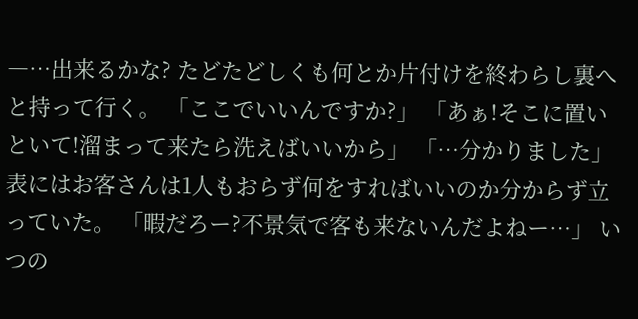―…出来るかな? たどたどしくも何とか片付けを終わらし裏へと持って行く。 「ここでいいんですか?」 「あぁ!そこに置いといて!溜まって来たら洗えばいいから」 「…分かりました」 表にはお客さんは1人もおらず何をすればいいのか分からず立っていた。 「暇だろー?不景気で客も来ないんだよねー…」 いつの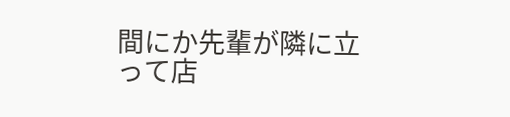間にか先輩が隣に立って店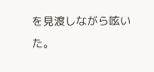を見渡しながら呟いた。